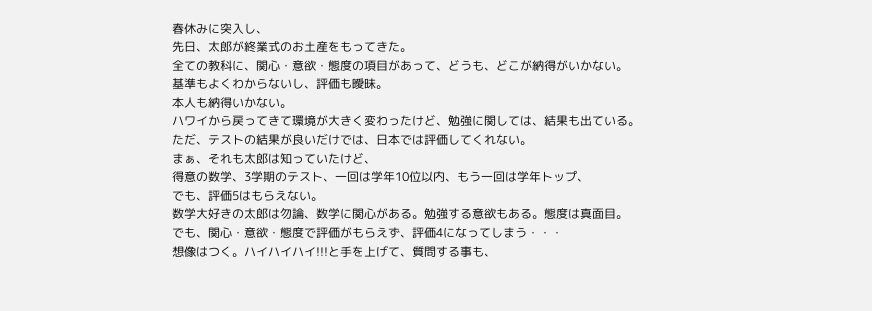春休みに突入し、
先日、太郎が終業式のお土産をもってきた。
全ての教科に、関心・意欲・態度の項目があって、どうも、どこが納得がいかない。
基準もよくわからないし、評価も曖昧。
本人も納得いかない。
ハワイから戻ってきて環境が大きく変わったけど、勉強に関しては、結果も出ている。
ただ、テストの結果が良いだけでは、日本では評価してくれない。
まぁ、それも太郎は知っていたけど、
得意の数学、3学期のテスト、一回は学年10位以内、もう一回は学年トップ、
でも、評価5はもらえない。
数学大好きの太郎は勿論、数学に関心がある。勉強する意欲もある。態度は真面目。
でも、関心・意欲・態度で評価がもらえず、評価4になってしまう・・・
想像はつく。ハイハイハイ!!!と手を上げて、質問する事も、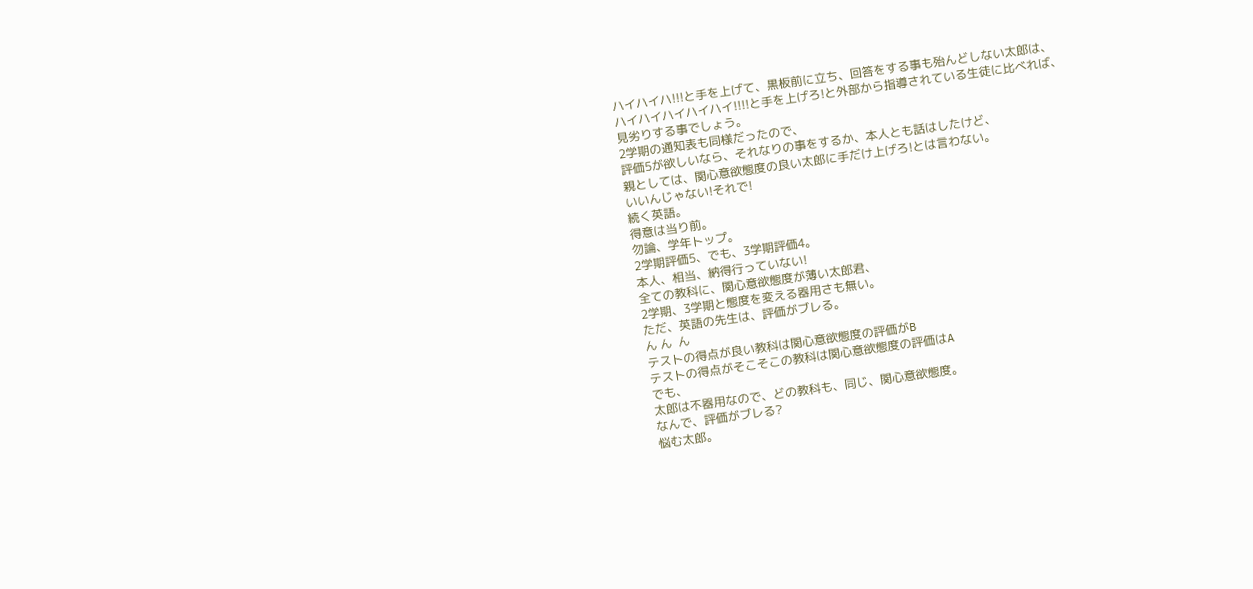ハイハイハ!!!と手を上げて、黒板前に立ち、回答をする事も殆んどしない太郎は、
ハイハイハイハイハイ!!!!と手を上げろ!と外部から指導されている生徒に比べれば、
見劣りする事でしょう。
2学期の通知表も同様だったので、
評価5が欲しいなら、それなりの事をするか、本人とも話はしたけど、
親としては、関心意欲態度の良い太郎に手だけ上げろ!とは言わない。
いいんじゃない!それで!
続く英語。
得意は当り前。
勿論、学年トップ。
2学期評価5、でも、3学期評価4。
本人、相当、納得行っていない!
全ての教科に、関心意欲態度が薄い太郎君、
2学期、3学期と態度を変える器用さも無い。
ただ、英語の先生は、評価がブレる。
ん ん  ん
テストの得点が良い教科は関心意欲態度の評価がB
テストの得点がそこそこの教科は関心意欲態度の評価はA
でも、
太郎は不器用なので、どの教科も、同じ、関心意欲態度。
なんで、評価がブレる?
悩む太郎。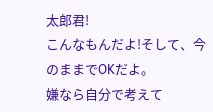太郎君!
こんなもんだよ!そして、今のままでOKだよ。
嫌なら自分で考えて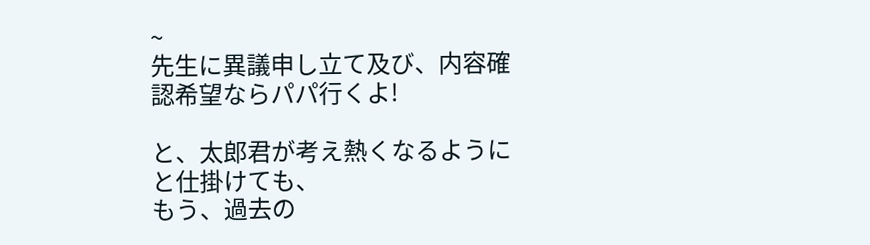~
先生に異議申し立て及び、内容確認希望ならパパ行くよ!

と、太郎君が考え熱くなるようにと仕掛けても、
もう、過去の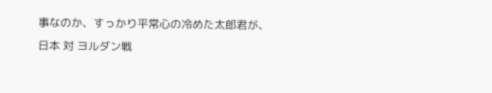事なのか、すっかり平常心の冷めた太郎君が、
日本 対 ヨルダン戦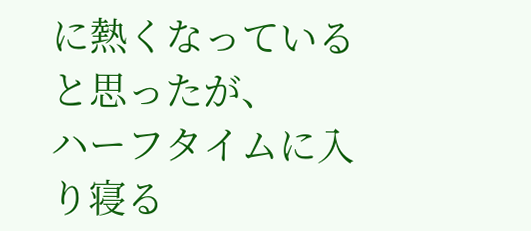に熱くなっていると思ったが、
ハーフタイムに入り寝る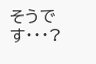そうです・・・?